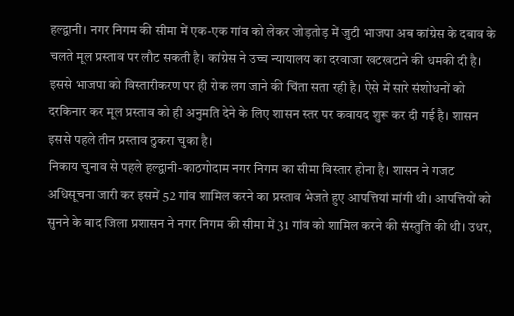हल्द्वानी। नगर निगम की सीमा में एक-एक गांव को लेकर जोड़तोड़ में जुटी भाजपा अब कांग्रेस के दबाव के चलते मूल प्रस्ताव पर लौट सकती है। कांग्रेस ने उच्च न्यायालय का दरवाजा खटखटाने की धमकी दी है। इससे भाजपा को विस्तारीकरण पर ही रोक लग जाने की चिंता सता रही है। ऐसे में सारे संशोधनों को दरकिनार कर मूल प्रस्ताव को ही अनुमति देने के लिए शासन स्तर पर कवायद शुरू कर दी गई है। शासन इससे पहले तीन प्रस्ताव ठुकरा चुका है।
निकाय चुनाव से पहले हल्द्वानी-काठगोदाम नगर निगम का सीमा विस्तार होना है। शासन ने गजट अधिसूचना जारी कर इसमें 52 गांव शामिल करने का प्रस्ताव भेजते हुए आपत्तियां मांगी थी। आपत्तियों को सुनने के बाद जिला प्रशासन ने नगर निगम की सीमा में 31 गांव को शामिल करने की संस्तुति की थी। उधर,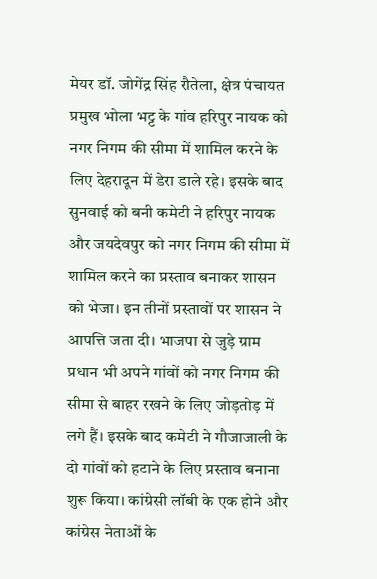मेयर डॉ. जोगेंद्र सिंह रौतेला, क्षेत्र पंचायत प्रमुख भोला भट्ट के गांव हरिपुर नायक को नगर निगम की सीमा में शामिल करने के लिए देहरादून में डेरा डाले रहे। इसके बाद सुनवाई को बनी कमेटी ने हरिपुर नायक और जयदेवपुर को नगर निगम की सीमा में शामिल करने का प्रस्ताव बनाकर शासन को भेजा। इन तीनों प्रस्तावों पर शासन ने आपत्ति जता दी। भाजपा से जुड़े ग्राम प्रधान भी अपने गांवों को नगर निगम की सीमा से बाहर रखने के लिए जोड़तोड़ में लगे हैं। इसके बाद कमेटी ने गौजाजाली के दो गांवों को हटाने के लिए प्रस्ताव बनाना शुरू किया। कांग्रेसी लॉबी के एक होने और कांग्रेस नेताओं के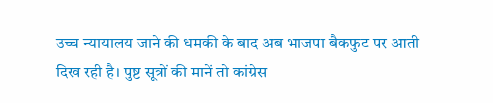उच्च न्यायालय जाने की धमकी के बाद अब भाजपा बैकफुट पर आती दिख रही है। पुष्ट सूत्रों की मानें तो कांग्रेस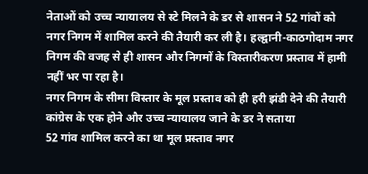नेताओं को उच्च न्यायालय से स्टे मिलने के डर से शासन ने 52 गांवों को नगर निगम में शामिल करने की तैयारी कर ली है। हल्द्वानी-काठगोदाम नगर निगम की वजह से ही शासन और निगमों के विस्तारीकरण प्रस्ताव में हामी नहीं भर पा रहा है।
नगर निगम के सीमा विस्तार के मूल प्रस्ताव को ही हरी झंडी देने की तैयारी
कांग्रेस के एक होने और उच्च न्यायालय जाने के डर ने सताया
52 गांव शामिल करने का था मूल प्रस्ताव नगर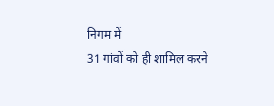निगम में
31 गांवों को ही शामिल करने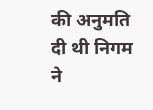की अनुमति दी थी निगम ने